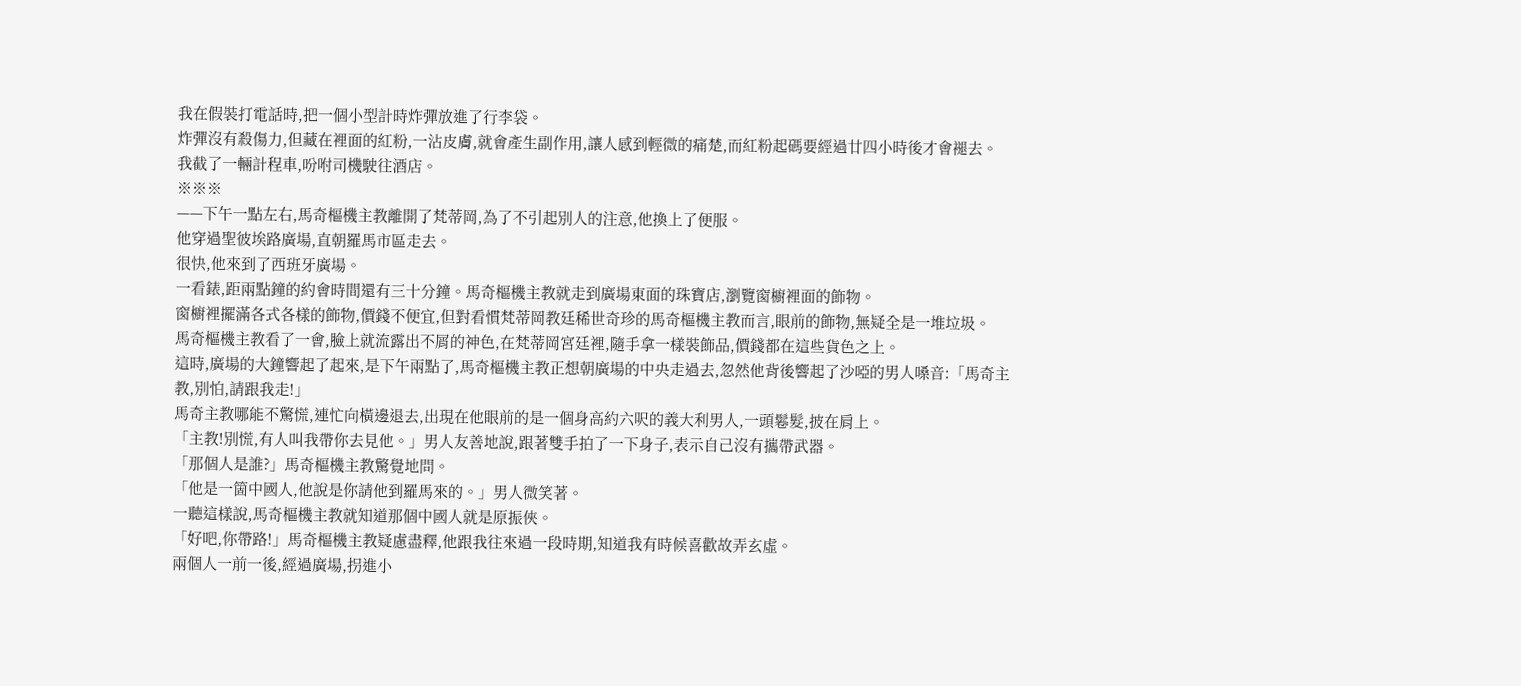我在假裝打電話時,把一個小型計時炸彈放進了行李袋。
炸彈沒有殺傷力,但藏在裡面的紅粉,一沾皮膚,就會產生副作用,讓人感到輕微的痛楚,而紅粉起碼要經過廿四小時後才會褪去。
我截了一輛計程車,吩咐司機駛往酒店。
※※※
——下午一點左右,馬奇樞機主教離開了梵蒂岡,為了不引起別人的注意,他換上了便服。
他穿過聖彼埃路廣場,直朝羅馬市區走去。
很快,他來到了西班牙廣場。
一看錶,距兩點鐘的約會時間還有三十分鐘。馬奇樞機主教就走到廣場東面的珠寶店,瀏覽窗櫥裡面的飾物。
窗櫥裡擺滿各式各樣的飾物,價錢不便宜,但對看慣梵蒂岡教廷稀世奇珍的馬奇樞機主教而言,眼前的飾物,無疑全是一堆垃圾。
馬奇樞機主教看了一會,臉上就流露出不屑的神色,在梵蒂岡宮廷裡,隨手拿一樣裝飾品,價錢都在這些貨色之上。
這時,廣場的大鐘響起了起來,是下午兩點了,馬奇樞機主教正想朝廣場的中央走過去,忽然他背後響起了沙啞的男人嗓音:「馬奇主教,別怕,請跟我走!」
馬奇主教哪能不驚慌,連忙向橫邊退去,出現在他眼前的是一個身高約六呎的義大利男人,一頭鬈髮,披在肩上。
「主教!別慌,有人叫我帶你去見他。」男人友善地說,跟著雙手拍了一下身子,表示自己沒有攜帶武器。
「那個人是誰?」馬奇樞機主教驚覺地問。
「他是一箇中國人,他說是你請他到羅馬來的。」男人微笑著。
一聽這樣說,馬奇樞機主教就知道那個中國人就是原振俠。
「好吧,你帶路!」馬奇樞機主教疑慮盡釋,他跟我往來過一段時期,知道我有時候喜歡故弄玄虛。
兩個人一前一後,經過廣場,拐進小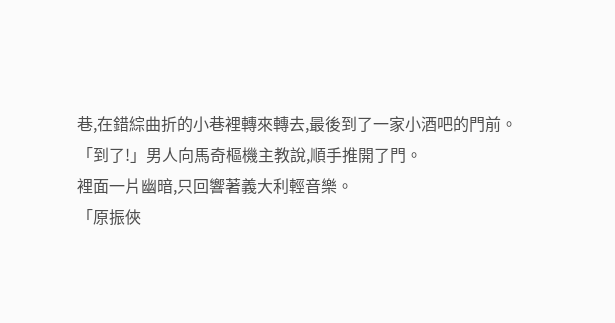巷,在錯綜曲折的小巷裡轉來轉去,最後到了一家小酒吧的門前。
「到了!」男人向馬奇樞機主教說,順手推開了門。
裡面一片幽暗,只回響著義大利輕音樂。
「原振俠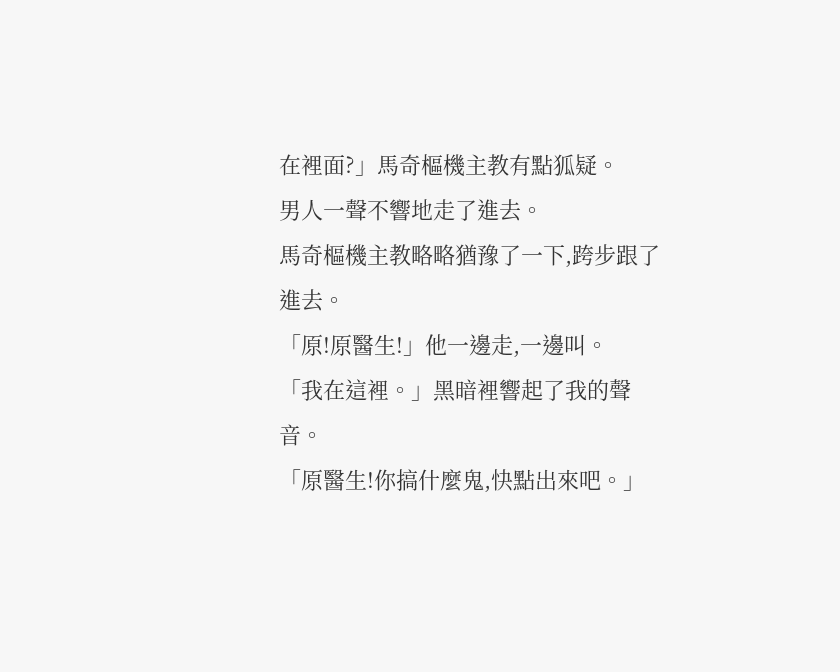在裡面?」馬奇樞機主教有點狐疑。
男人一聲不響地走了進去。
馬奇樞機主教略略猶豫了一下,跨步跟了進去。
「原!原醫生!」他一邊走,一邊叫。
「我在這裡。」黑暗裡響起了我的聲音。
「原醫生!你搞什麼鬼,快點出來吧。」